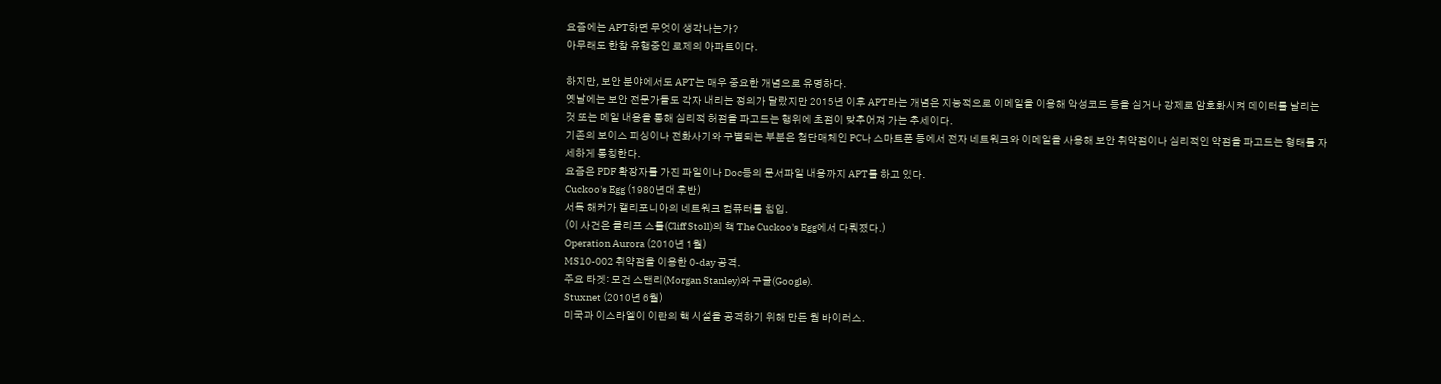요즘에는 APT하면 무엇이 생각나는가?
아무래도 한참 유행중인 로제의 아파트이다.

하지만, 보안 분야에서도 APT는 매우 중요한 개념으로 유명하다.
옛날에는 보안 전문가들도 각자 내리는 정의가 달랐지만 2015년 이후 APT라는 개념은 지능적으로 이메일을 이용해 악성코드 등을 심거나 강제로 암호화시켜 데이터를 날리는 것 또는 메일 내용을 통해 심리적 허점을 파고드는 행위에 초점이 맞추어져 가는 추세이다.
기존의 보이스 피싱이나 전화사기와 구별되는 부분은 첨단매체인 PC나 스마트폰 등에서 전자 네트워크와 이메일을 사용해 보안 취약점이나 심리적인 약점을 파고드는 형태를 자세하게 통칭한다.
요즘은 PDF 확장자를 가진 파일이나 Doc등의 문서파일 내용까지 APT를 하고 있다.
Cuckoo's Egg (1980년대 후반)
서독 해커가 캘리포니아의 네트워크 컴퓨터를 침입.
(이 사건은 클리프 스톨(Cliff Stoll)의 책 The Cuckoo's Egg에서 다뤄졌다.)
Operation Aurora (2010년 1월)
MS10-002 취약점을 이용한 0-day 공격.
주요 타겟: 모건 스탠리(Morgan Stanley)와 구글(Google).
Stuxnet (2010년 6월)
미국과 이스라엘이 이란의 핵 시설을 공격하기 위해 만든 웜 바이러스.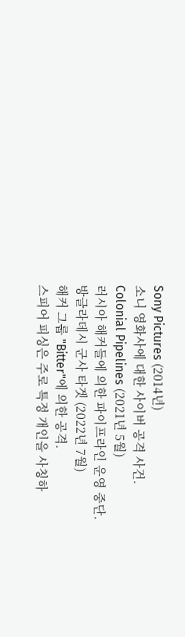Sony Pictures (2014년)
소니 영화사에 대한 사이버 공격 사건.
Colonial Pipelines (2021년 5월)
러시아 해커들에 의한 파이프라인 운영 중단.
방글라데시 군사 타겟 (2022년 7월)
해커 그룹 "Bitter"에 의한 공격.
스피어 피싱은 주로 특정 개인을 사칭하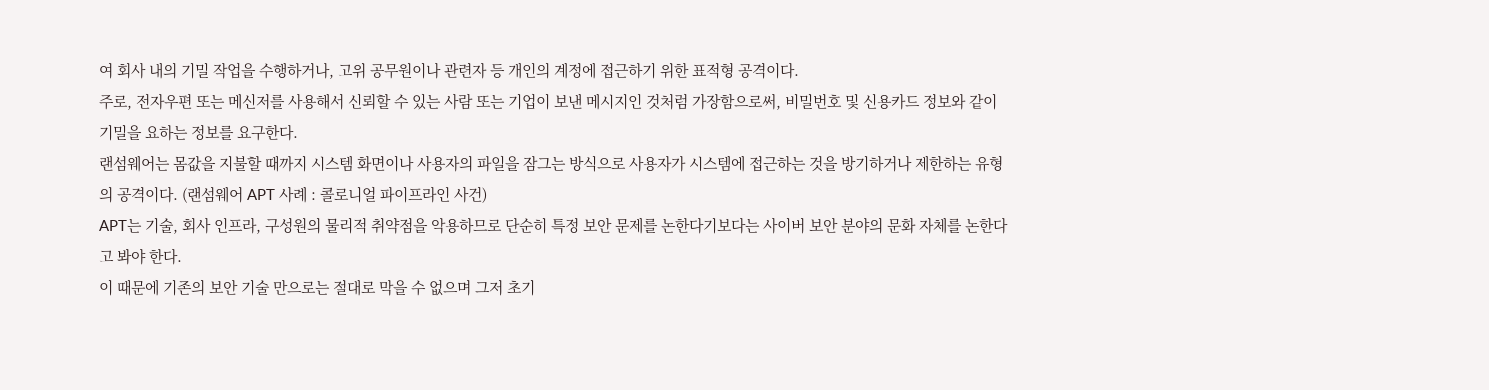여 회사 내의 기밀 작업을 수행하거나, 고위 공무원이나 관련자 등 개인의 계정에 접근하기 위한 표적형 공격이다.
주로, 전자우편 또는 메신저를 사용해서 신뢰할 수 있는 사람 또는 기업이 보낸 메시지인 것처럼 가장함으로써, 비밀번호 및 신용카드 정보와 같이 기밀을 요하는 정보를 요구한다.
랜섬웨어는 몸값을 지불할 때까지 시스템 화면이나 사용자의 파일을 잠그는 방식으로 사용자가 시스템에 접근하는 것을 방기하거나 제한하는 유형의 공격이다. (랜섬웨어 APT 사례 : 콜로니얼 파이프라인 사건)
APT는 기술, 회사 인프라, 구성원의 물리적 취약점을 악용하므로 단순히 특정 보안 문제를 논한다기보다는 사이버 보안 분야의 문화 자체를 논한다고 봐야 한다.
이 때문에 기존의 보안 기술 만으로는 절대로 막을 수 없으며 그저 초기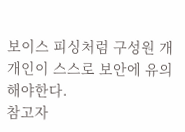보이스 피싱처럼 구성원 개개인이 스스로 보안에 유의해야한다.
참고자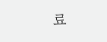료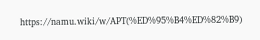https://namu.wiki/w/APT(%ED%95%B4%ED%82%B9)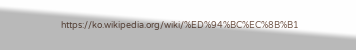https://ko.wikipedia.org/wiki/%ED%94%BC%EC%8B%B1